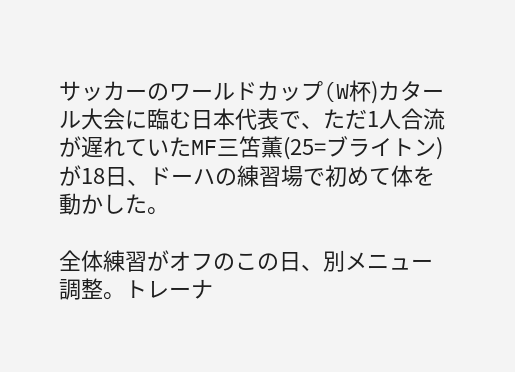サッカーのワールドカップ(W杯)カタール大会に臨む日本代表で、ただ1人合流が遅れていたMF三笘薫(25=ブライトン)が18日、ドーハの練習場で初めて体を動かした。

全体練習がオフのこの日、別メニュー調整。トレーナ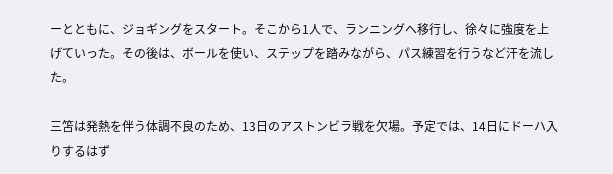ーとともに、ジョギングをスタート。そこから1人で、ランニングへ移行し、徐々に強度を上げていった。その後は、ボールを使い、ステップを踏みながら、パス練習を行うなど汗を流した。

三笘は発熱を伴う体調不良のため、13日のアストンビラ戦を欠場。予定では、14日にドーハ入りするはず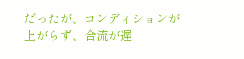だったが、コンディションが上がらず、合流が遅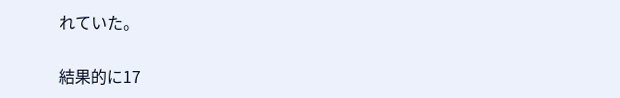れていた。

結果的に17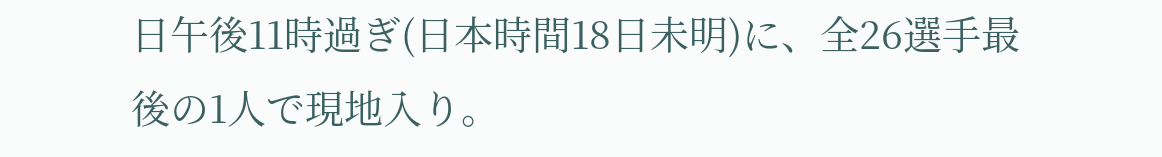日午後11時過ぎ(日本時間18日未明)に、全26選手最後の1人で現地入り。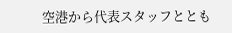空港から代表スタッフととも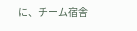に、チーム宿舎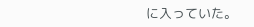に入っていた。